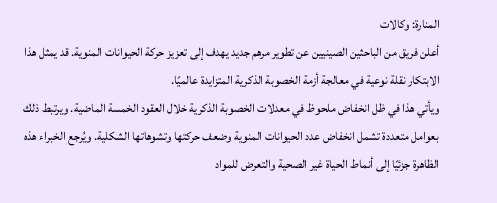المنارة: وكالات
أعلن فريق من الباحثين الصينيين عن تطوير مرهم جديد يهدف إلى تعزيز حركة الحيوانات المنوية. قد يمثل هذا الابتكار نقلة نوعية في معالجة أزمة الخصوبة الذكرية المتزايدة عالميًا.
ويأتي هذا في ظل انخفاض ملحوظ في معدلات الخصوبة الذكرية خلال العقود الخمسة الماضية. ويرتبط ذلك بعوامل متعددة تشمل انخفاض عدد الحيوانات المنوية وضعف حركتها وتشوهاتها الشكلية. ويُرجع الخبراء هذه الظاهرة جزئيًا إلى أنماط الحياة غير الصحية والتعرض للمواد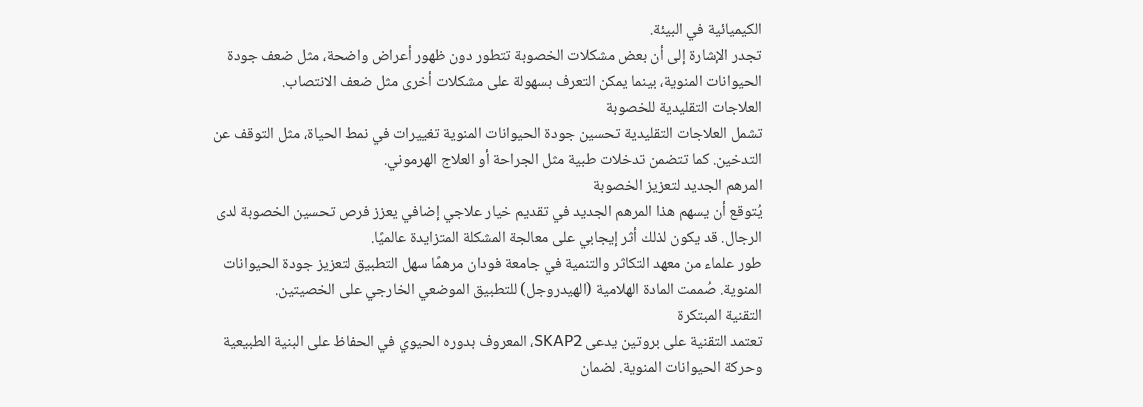الكيميائية في البيئة.
تجدر الإشارة إلى أن بعض مشكلات الخصوبة تتطور دون ظهور أعراض واضحة، مثل ضعف جودة الحيوانات المنوية، بينما يمكن التعرف بسهولة على مشكلات أخرى مثل ضعف الانتصاب.
العلاجات التقليدية للخصوبة
تشمل العلاجات التقليدية تحسين جودة الحيوانات المنوية تغييرات في نمط الحياة، مثل التوقف عن التدخين. كما تتضمن تدخلات طبية مثل الجراحة أو العلاج الهرموني.
المرهم الجديد لتعزيز الخصوبة
يُتوقع أن يسهم هذا المرهم الجديد في تقديم خيار علاجي إضافي يعزز فرص تحسين الخصوبة لدى الرجال. قد يكون لذلك أثر إيجابي على معالجة المشكلة المتزايدة عالميًا.
طور علماء من معهد التكاثر والتنمية في جامعة فودان مرهمًا سهل التطبيق لتعزيز جودة الحيوانات المنوية. صُممت المادة الهلامية (الهيدروجل) للتطبيق الموضعي الخارجي على الخصيتين.
التقنية المبتكرة
تعتمد التقنية على بروتين يدعى SKAP2، المعروف بدوره الحيوي في الحفاظ على البنية الطبيعية وحركة الحيوانات المنوية. لضمان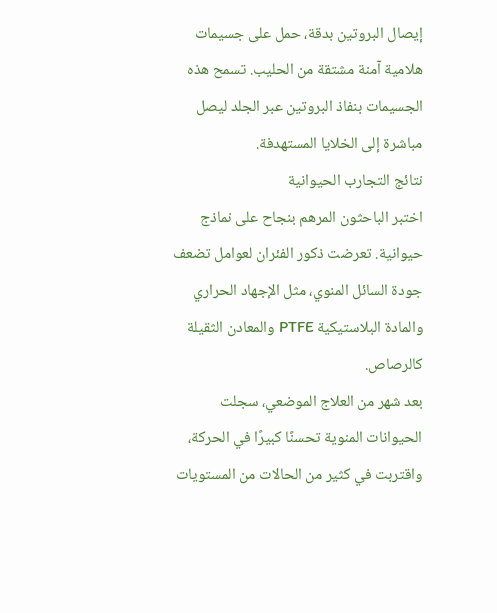إيصال البروتين بدقة، حمل على جسيمات هلامية آمنة مشتقة من الحليب. تسمح هذه الجسيمات بنفاذ البروتين عبر الجلد ليصل مباشرة إلى الخلايا المستهدفة.
نتائج التجارب الحيوانية
اختبر الباحثون المرهم بنجاح على نماذج حيوانية. تعرضت ذكور الفئران لعوامل تضعف جودة السائل المنوي، مثل الإجهاد الحراري والمادة البلاستيكية PTFE والمعادن الثقيلة كالرصاص.
بعد شهر من العلاج الموضعي، سجلت الحيوانات المنوية تحسنًا كبيرًا في الحركة، واقتربت في كثير من الحالات من المستويات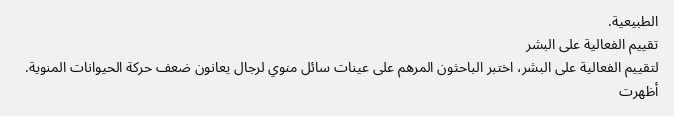الطبيعية.
تقييم الفعالية على البشر
لتقييم الفعالية على البشر، اختبر الباحثون المرهم على عينات سائل منوي لرجال يعانون ضعف حركة الحيوانات المنوية. أظهرت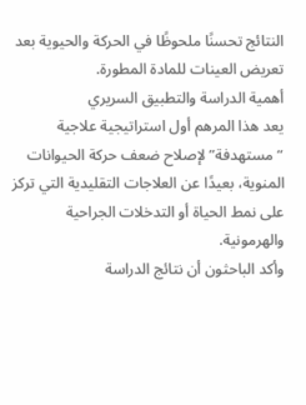النتائج تحسنًا ملحوظًا في الحركة والحيوية بعد تعريض العينات للمادة المطورة.
أهمية الدراسة والتطبيق السريري
يعد هذا المرهم أول استراتيجية علاجية “مستهدفة” لإصلاح ضعف حركة الحيوانات المنوية، بعيدًا عن العلاجات التقليدية التي تركز على نمط الحياة أو التدخلات الجراحية والهرمونية.
وأكد الباحثون أن نتائج الدراسة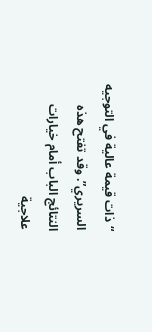“ذات قيمة عالية في التوجيه السريري”. وقد تفتح هذه النتائج الباب أمام خيارات علاجية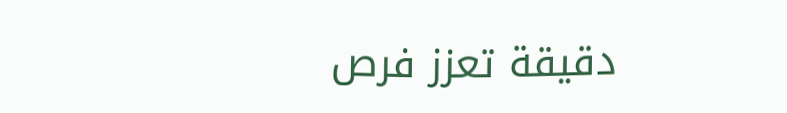دقيقة تعزز فرص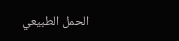الحمل الطبيعي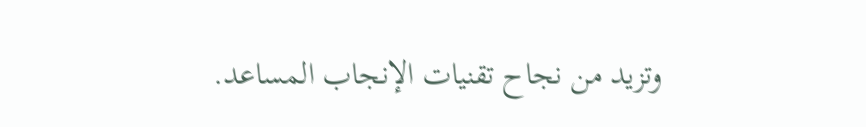وتزيد من نجاح تقنيات الإنجاب المساعد.